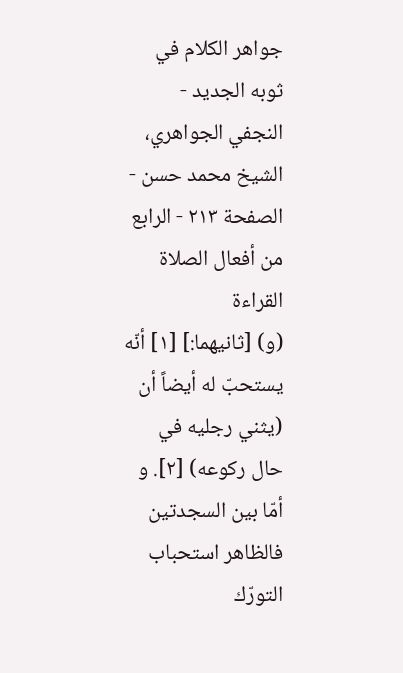جواهر الكلام في ثوبه الجديد - النجفي الجواهري، الشيخ محمد حسن - الصفحة ٢١٣ - الرابع من أفعال الصلاة القراءة
(و) [ثانيهما:] [١] أنّه يستحبّ له أيضاً أن (يثني رجليه في حال ركوعه) [٢]. و أمّا بين السجدتين فالظاهر استحباب التورّك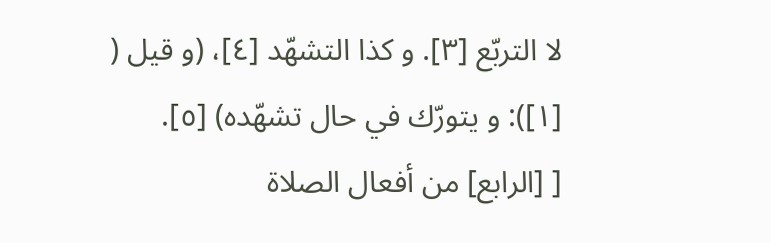لا التربّع [٣]. و كذا التشهّد [٤]، (و قيل ( [١]): و يتورّك في حال تشهّده) [٥].
[ [الرابع] من أفعال الصلاة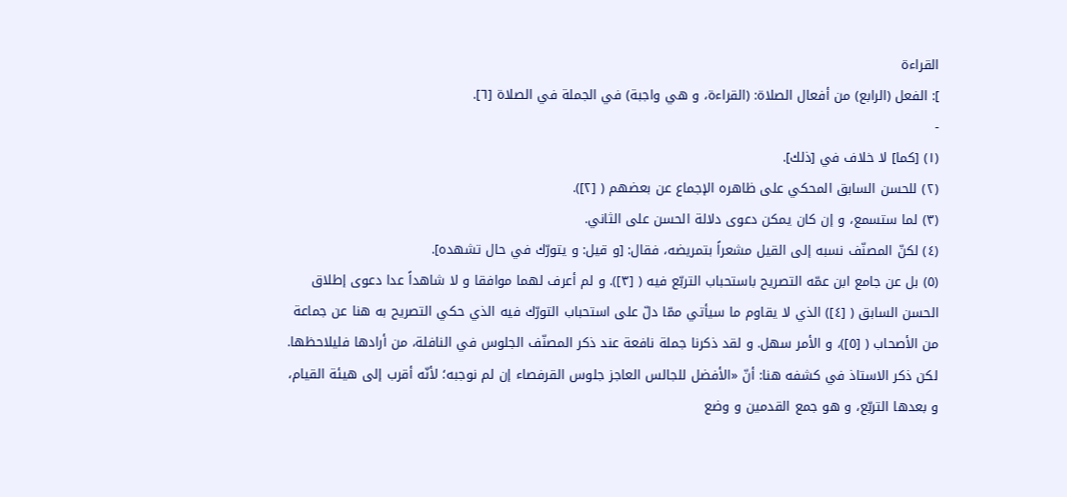القراءة
]: الفعل (الرابع) من أفعال الصلاة: (القراءة، و هي واجبة) في الجملة في الصلاة [٦].
-
(١) [كما] لا خلاف في [ذلك].
(٢) للحسن السابق المحكي على ظاهره الإجماع عن بعضهم ( [٢]).
(٣) لما ستسمع، و إن كان يمكن دعوى دلالة الحسن على الثاني.
(٤) لكنّ المصنّف نسبه إلى القيل مشعراً بتمريضه، فقال: [و قيل: و يتورّك في حال تشهده].
(٥) بل عن جامع ابن عمّه التصريح باستحباب التربّع فيه ( [٣]). و لم أعرف لهما موافقا و لا شاهداً عدا دعوى إطلاق الحسن السابق ( [٤]) الذي لا يقاوم ما سيأتي ممّا دلّ على استحباب التورّك فيه الذي حكي التصريح به هنا عن جماعة من الأصحاب ( [٥])، و الأمر سهل. و لقد ذكرنا جملة نافعة عند ذكر المصنّف الجلوس في النافلة، من أرادها فليلاحظها.
لكن ذكر الاستاذ في كشفه هنا: أنّ «الأفضل للجالس العاجز جلوس القرفصاء إن لم نوجبه؛ لأنّه أقرب إلى هيئة القيام، و بعدها التربّع، و هو جمع القدمين و وضع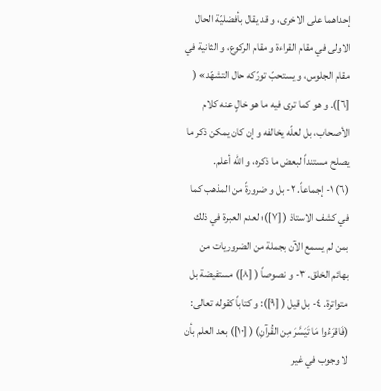إحداهما على الاخرى، و قد يقال بأفضليّة الحال الاولى في مقام القراءة و مقام الركوع، و الثانية في مقام الجلوس، و يستحبّ تورّكه حال التشهّد» ( [٦]). و هو كما ترى فيه ما هو خالٍ عنه كلام الأصحاب، بل لعلّه يخالفه و إن كان يمكن ذكر ما يصلح مستنداً لبعض ما ذكره، و اللّٰه أعلم.
(٦) ١- إجماعاً. ٢- بل و ضرورةً من المذهب كما في كشف الاستاذ ( [٧])؛ لعدم العبرة في ذلك بمن لم يسمع الآن بجملة من الضروريات من بهائم الخلق. ٣- و نصوصاً ( [٨]) مستفيضة بل متواترة. ٤- بل قيل ( [٩]): و كتاباً كقوله تعالى: (فَاقرَءُوا مَا تَيَسَّرَ مِن القُرآنِ) ( [١٠]) بعد العلم بأن لا وجوب في غير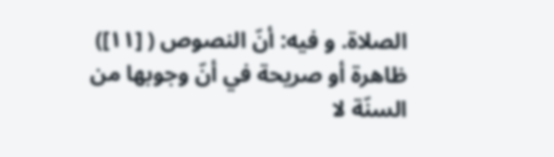الصلاة. و فيه: أنّ النصوص ( [١١]) ظاهرة أو صريحة في أنّ وجوبها من السنّة لا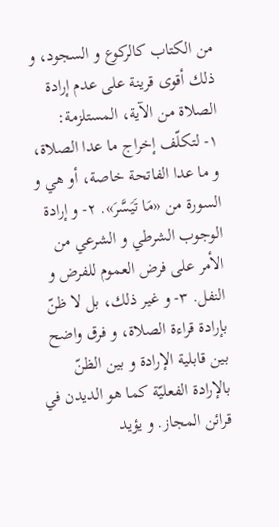من الكتاب كالركوع و السجود، و ذلك أقوى قرينة على عدم إرادة الصلاة من الآية، المستلزمة:
١- لتكلّف إخراج ما عدا الصلاة، و ما عدا الفاتحة خاصة، أو هي و السورة من «مَا تَيَسَّرَ». ٢- و إرادة الوجوب الشرطي و الشرعي من الأمر على فرض العموم للفرض و النفل. ٣- و غير ذلك، بل لا ظنّ بإرادة قراءة الصلاة، و فرق واضح بين قابلية الإرادة و بين الظنّ بالإرادة الفعليّة كما هو الديدن في قرائن المجاز. و يؤيد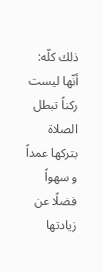ذلك كلّه: أنّها ليست ركناً تبطل الصلاة بتركها عمداً و سهواً فضلًا عن زيادتها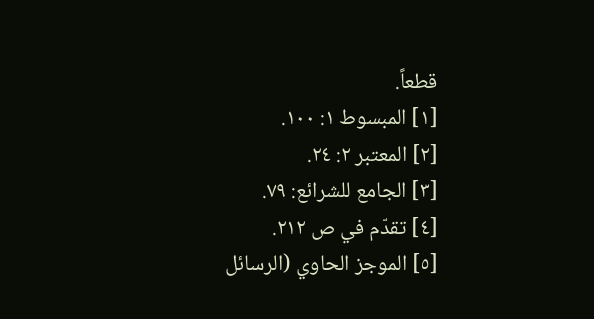قطعاً.
[١] المبسوط ١: ١٠٠.
[٢] المعتبر ٢: ٢٤.
[٣] الجامع للشرائع: ٧٩.
[٤] تقدّم في ص ٢١٢.
[٥] الموجز الحاوي (الرسائل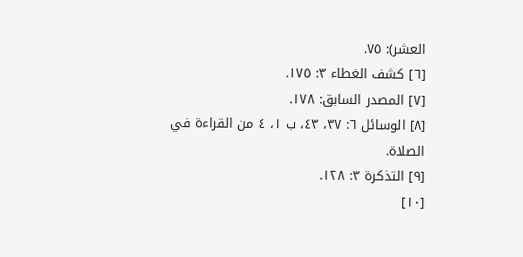العشر): ٧٥.
[٦] كشف الغطاء ٣: ١٧٥.
[٧] المصدر السابق: ١٧٨.
[٨] الوسائل ٦: ٣٧، ٤٣، ب ١، ٤ من القراءة في الصلاة.
[٩] التذكرة ٣: ١٢٨.
[١٠]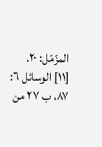المزّمّل: ٢٠.
[١١] الوسائل ٦: ٨٧، ب ٢٧ من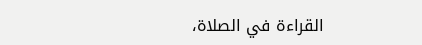القراءة في الصلاة،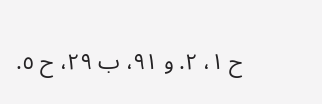ح ١، ٢. و ٩١، ب ٢٩، ح ٥.